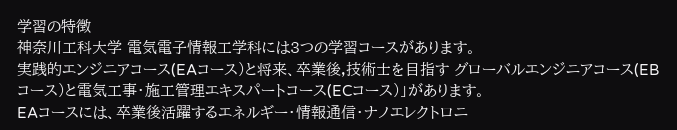学習の特徴
神奈川工科大学 電気電子情報工学科には3つの学習コースがあります。
実践的エンジニアコース(EAコース)と将来、卒業後,技術士を目指す グローバルエンジニアコース(EBコース)と電気工事・施工管理エキスパートコース(ECコース)」があります。
EAコースには、卒業後活躍するエネルギー・情報通信・ナノエレクトロニ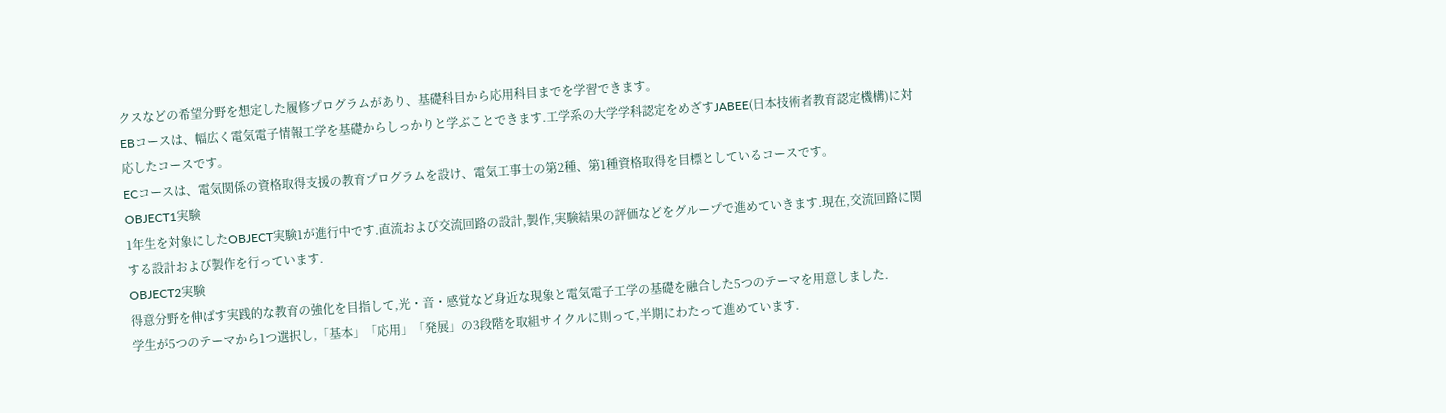クスなどの希望分野を想定した履修プログラムがあり、基礎科目から応用科目までを学習できます。
EBコースは、幅広く電気電子情報工学を基礎からしっかりと学ぶことできます.工学系の大学学科認定をめざすJABEE(日本技術者教育認定機構)に対応したコースです。
ECコースは、電気関係の資格取得支援の教育プログラムを設け、電気工事士の第2種、第1種資格取得を目標としているコースです。
OBJECT1実験
1年生を対象にしたOBJECT実験1が進行中です.直流および交流回路の設計,製作,実験結果の評価などをグループで進めていきます.現在,交流回路に関する設計および製作を行っています.
OBJECT2実験
得意分野を伸ばす実践的な教育の強化を目指して,光・音・感覚など身近な現象と電気電子工学の基礎を融合した5つのテーマを用意しました.
学生が5つのテーマから1つ選択し,「基本」「応用」「発展」の3段階を取組サイクルに則って,半期にわたって進めています.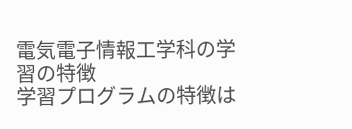電気電子情報工学科の学習の特徴
学習プログラムの特徴は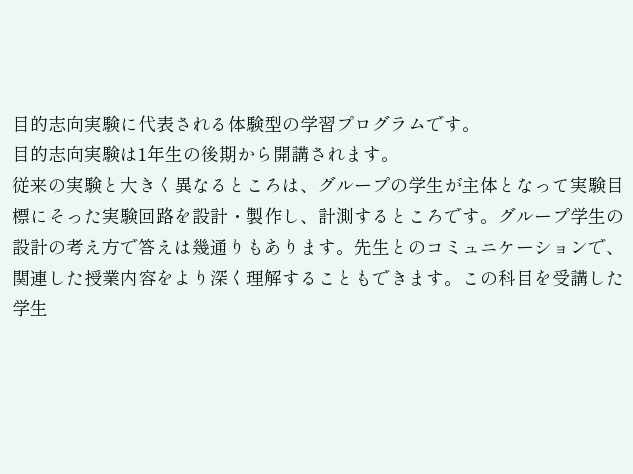目的志向実験に代表される体験型の学習プログラムです。
目的志向実験は1年生の後期から開講されます。
従来の実験と大きく異なるところは、グループの学生が主体となって実験目標にそった実験回路を設計・製作し、計測するところです。グループ学生の設計の考え方で答えは幾通りもあります。先生とのコミュニケーションで、関連した授業内容をより深く理解することもできます。この科目を受講した学生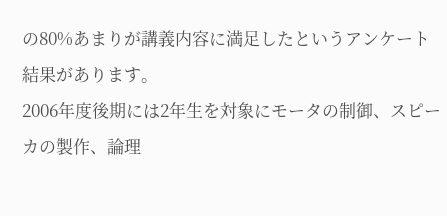の80%あまりが講義内容に満足したというアンケート結果があります。
2006年度後期には2年生を対象にモータの制御、スピーカの製作、論理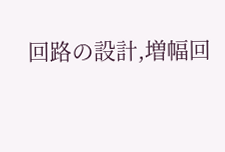回路の設計,増幅回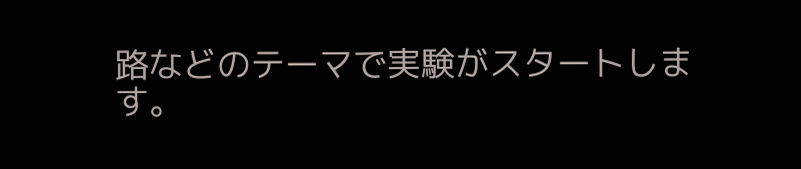路などのテーマで実験がスタートします。